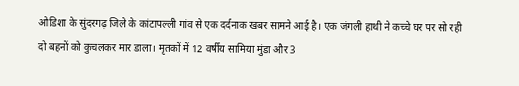ओडिशा के सुंदरगढ़ जिले के कांटापल्ली गांव से एक दर्दनाक खबर सामने आई है। एक जंगली हाथी ने कच्चे घर पर सो रही दो बहनों को कुचलकर मार डाला। मृतकों में 12 वर्षीय सामिया मुंडा और 3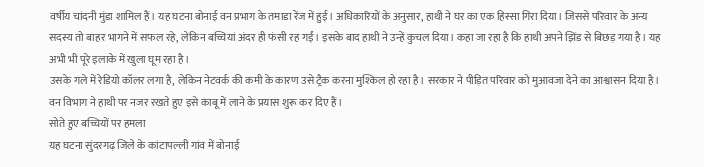वर्षीय चांदनी मुंडा शामिल हैं। यह घटना बोनाई वन प्रभाग के तमाडा रेंज में हुई। अधिकारियों के अनुसार, हाथी ने घर का एक हिस्सा गिरा दिया। जिससे परिवार के अन्य सदस्य तो बाहर भागने में सफल रहे, लेकिन बच्चियां अंदर ही फंसी रह गईं। इसके बाद हाथी ने उन्हें कुचल दिया। कहा जा रहा है कि हाथी अपने झिंड से बिछड़ गया है। यह अभी भी पूरे इलाके में खुला घूम रहा है।
उसके गले में रेडियो कॉलर लगा है, लेकिन नेटवर्क की कमी के कारण उसे ट्रैक करना मुश्किल हो रहा है। सरकार ने पीड़ित परिवार को मुआवजा देने का आश्वासन दिया है। वन विभाग ने हाथी पर नजर रखते हुए इसे काबू में लाने के प्रयास शुरू कर दिए हैं।
सोते हुए बच्चियों पर हमला
यह घटना सुंदरगढ़ जिले के कांटापल्ली गांव में बोनाई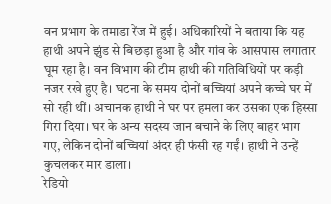वन प्रभाग के तमाडा रेंज में हुई। अधिकारियों ने बताया कि यह हाथी अपने झुंड से बिछड़ा हुआ है और गांव के आसपास लगातार घूम रहा है। वन विभाग की टीम हाथी की गतिविधियों पर कड़ी नजर रखे हुए है। घटना के समय दोनों बच्चियां अपने कच्चे घर में सो रही थीं। अचानक हाथी ने घर पर हमला कर उसका एक हिस्सा गिरा दिया। घर के अन्य सदस्य जान बचाने के लिए बाहर भाग गए, लेकिन दोनों बच्चियां अंदर ही फंसी रह गईं। हाथी ने उन्हें कुचलकर मार डाला।
रेडियो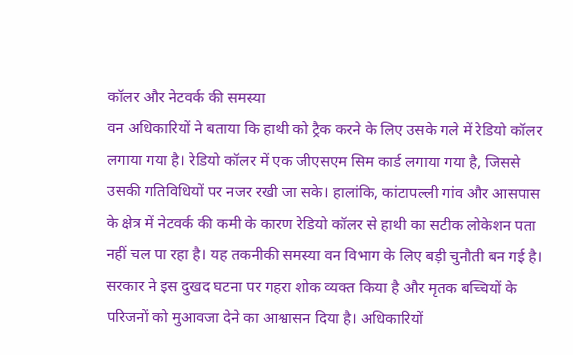कॉलर और नेटवर्क की समस्या
वन अधिकारियों ने बताया कि हाथी को ट्रैक करने के लिए उसके गले में रेडियो कॉलर लगाया गया है। रेडियो कॉलर में एक जीएसएम सिम कार्ड लगाया गया है, जिससे उसकी गतिविधियों पर नजर रखी जा सके। हालांकि, कांटापल्ली गांव और आसपास के क्षेत्र में नेटवर्क की कमी के कारण रेडियो कॉलर से हाथी का सटीक लोकेशन पता नहीं चल पा रहा है। यह तकनीकी समस्या वन विभाग के लिए बड़ी चुनौती बन गई है।
सरकार ने इस दुखद घटना पर गहरा शोक व्यक्त किया है और मृतक बच्चियों के परिजनों को मुआवजा देने का आश्वासन दिया है। अधिकारियों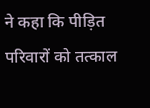ने कहा कि पीड़ित परिवारों को तत्काल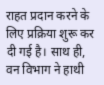राहत प्रदान करने के लिए प्रक्रिया शुरू कर दी गई है। साथ ही, वन विभाग ने हाथी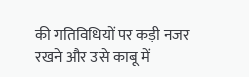की गतिविधियों पर कड़ी नजर रखने और उसे काबू में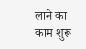लाने का काम शुरू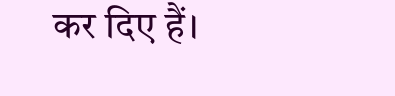कर दिए हैं।